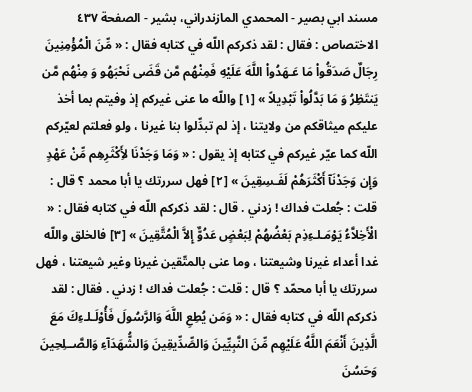مسند ابي بصير - المحمدي المازندراني، بشير - الصفحة ٤٣٧
الاختصاص : فقال : لقد ذكركم اللّه في كتابه فقال : « مِّنَ الْمُؤْمِنِينَ رِجَالٌ صَدَقُواْ مَا عَـهَدُواْ اللَّهَ عَلَيْهِ فَمِنْهُم مَّن قَضَى نَحْبَهُو وَ مِنْهُم مَّن يَنتَظِرُ وَ مَا بَدَّلُواْ تَبْدِيلاً » [١] واللّه ما عنى غيركم إذ وفيتم بما أخذ عليكم ميثاقكم من ولايتنا ، إذ لم تبدِّلوا بنا غيرنا ، ولو فعلتم لعيّركم اللّه كما عيّر غيركم في كتابه إذ يقول : « وَمَا وَجَدْنَا لأَِكْثَرِهِم مِّنْ عَهْدٍ وَإِن وَجَدْنَآ أَكْثَرَهُمْ لَفَـسِقِينَ » [٢] فهل سررتك يا أبا محمد ؟ قال : قلت : جُعلت فداك ! زدني . قال : لقد ذكركم اللّه في كتابه فقال : « الْأَخِلاَّءُ يَوْمَـلـءِذِم بَعْضُهُمْ لِبَعْضٍ عَدُوٌّ إِلاَّ الْمُتَّقِينَ » [٣] فالخلق واللّه غدا أعداء غيرنا وشيعتنا ، وما عنى بالمتّقين غيرنا وغير شيعتنا ، فهل سررتك يا أبا محمّد ؟ قال : قلت : جُعلت فداك ! زدني . فقال : لقد ذكركم اللّه في كتابه فقال : « وَمَن يُطِعِ اللَّهَ وَالرَّسُولَ فَأُوْلَـلـءِكَ مَعَ الَّذِينَ أَنْعَمَ اللَّهُ عَلَيْهِم مِّنَ النَّبِيِّينَ وَالصِّدِّيقِينَ وَالشُّهَدَآءِ وَالصَّــلِحِينَ وَحَسُنَ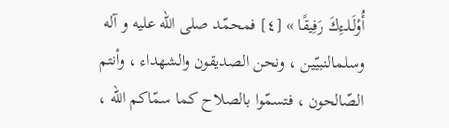أُوْلَـلـءِكَ رَفِيقًا » [٤] فمحمّد صلى الله عليه و آله وسلمالنبيّين ، ونحن الصديقون والشهداء ، وأنتم الصّالحون ، فتسمّوا بالصلاح كما سمّاكم اللّه ،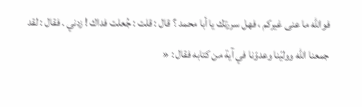فواللّه ما عنى غيركم ، فهل سررتك يا أبا محمد ؟ قال : قلت : جُعلت فداك ! زدني . فقال : لقد جمعنا اللّه ووليّنا وعدوّنا في آية من كتابه فقال : «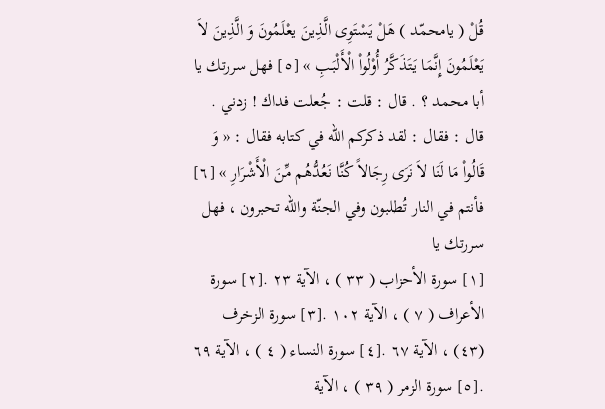قُلْ ( يامحمّد ) هَلْ يَسْتَوِى الَّذِينَ يعْلَمُونَ وَ الَّذِينَ لاَ يَعْلَمُونَ إِنَّمَا يَتَذَكَّرُ أُوْلُواْ الْأَلْبَـبِ » [٥] فهل سررتك يا أبا محمد ؟ . قال : قلت : جُعلت فداك ! زدني . قال : فقال : لقد ذكركم اللّه في كتابه فقال : « وَ قَالُواْ مَا لَنَا لاَ نَرَى رِجَالاً كُنَّا نَعُدُّهُم مِّنَ الْأَشْرَارِ » [٦] فأنتم في النار تُطلبون وفي الجنّة واللّه تحبرون ، فهل سررتك يا
[١] سورة الأحزاب ( ٣٣ ) ، الآية ٢٣ .[٢] سورة الأعراف ( ٧ ) ، الآية ١٠٢ .[٣] سورة الزخرف (٤٣) ، الآية ٦٧ .[٤] سورة النساء ( ٤ ) ، الآية ٦٩ .[٥] سورة الزمر ( ٣٩ ) ، الآية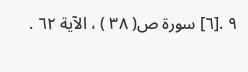٩ .[٦] سورة ص( ٣٨ ) ، الآية ٦٢ .